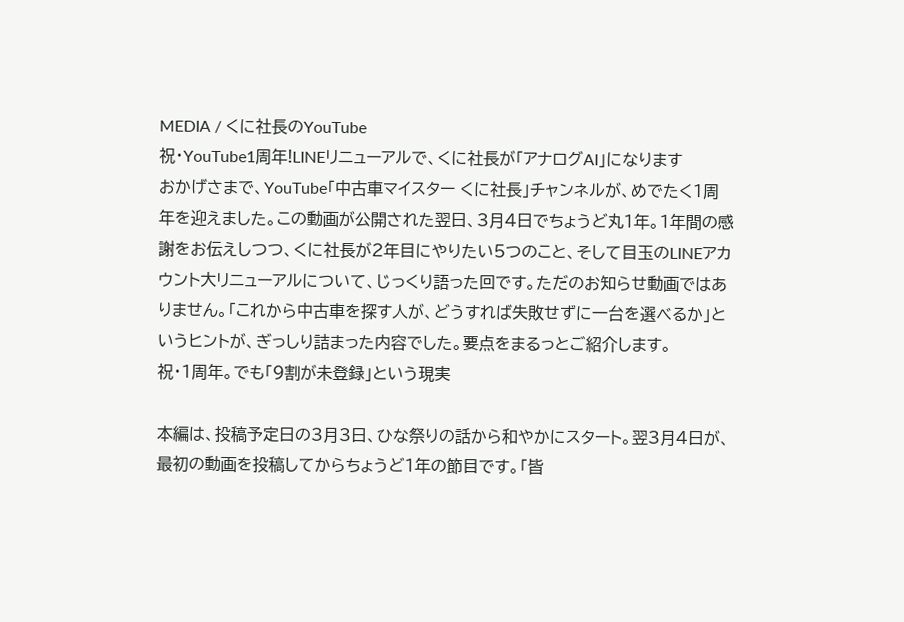MEDIA / くに社長のYouTube
祝・YouTube1周年!LINEリニューアルで、くに社長が「アナログAI」になります
おかげさまで、YouTube「中古車マイスター くに社長」チャンネルが、めでたく1周年を迎えました。この動画が公開された翌日、3月4日でちょうど丸1年。1年間の感謝をお伝えしつつ、くに社長が2年目にやりたい5つのこと、そして目玉のLINEアカウント大リニューアルについて、じっくり語った回です。ただのお知らせ動画ではありません。「これから中古車を探す人が、どうすれば失敗せずに一台を選べるか」というヒントが、ぎっしり詰まった内容でした。要点をまるっとご紹介します。
祝・1周年。でも「9割が未登録」という現実

本編は、投稿予定日の3月3日、ひな祭りの話から和やかにスタート。翌3月4日が、最初の動画を投稿してからちょうど1年の節目です。「皆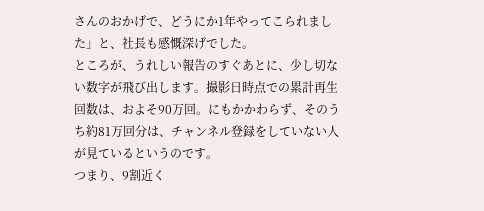さんのおかげで、どうにか1年やってこられました」と、社長も感慨深げでした。
ところが、うれしい報告のすぐあとに、少し切ない数字が飛び出します。撮影日時点での累計再生回数は、およそ90万回。にもかかわらず、そのうち約81万回分は、チャンネル登録をしていない人が見ているというのです。
つまり、9割近く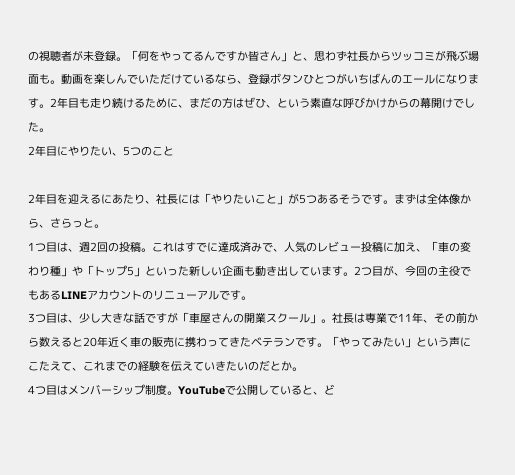の視聴者が未登録。「何をやってるんですか皆さん」と、思わず社長からツッコミが飛ぶ場面も。動画を楽しんでいただけているなら、登録ボタンひとつがいちばんのエールになります。2年目も走り続けるために、まだの方はぜひ、という素直な呼びかけからの幕開けでした。
2年目にやりたい、5つのこと

2年目を迎えるにあたり、社長には「やりたいこと」が5つあるそうです。まずは全体像から、さらっと。
1つ目は、週2回の投稿。これはすでに達成済みで、人気のレビュー投稿に加え、「車の変わり種」や「トップ5」といった新しい企画も動き出しています。2つ目が、今回の主役でもあるLINEアカウントのリニューアルです。
3つ目は、少し大きな話ですが「車屋さんの開業スクール」。社長は専業で11年、その前から数えると20年近く車の販売に携わってきたベテランです。「やってみたい」という声にこたえて、これまでの経験を伝えていきたいのだとか。
4つ目はメンバーシップ制度。YouTubeで公開していると、ど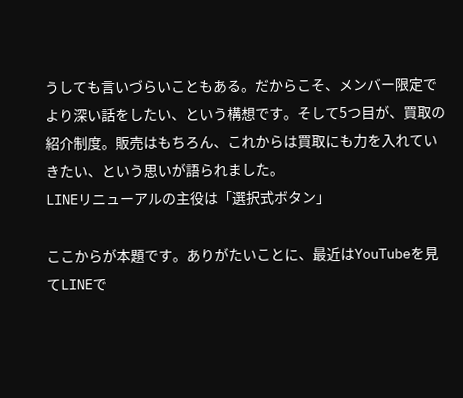うしても言いづらいこともある。だからこそ、メンバー限定でより深い話をしたい、という構想です。そして5つ目が、買取の紹介制度。販売はもちろん、これからは買取にも力を入れていきたい、という思いが語られました。
LINEリニューアルの主役は「選択式ボタン」

ここからが本題です。ありがたいことに、最近はYouTubeを見てLINEで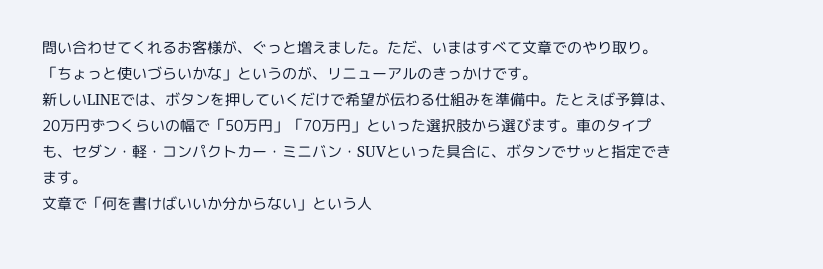問い合わせてくれるお客様が、ぐっと増えました。ただ、いまはすべて文章でのやり取り。「ちょっと使いづらいかな」というのが、リニューアルのきっかけです。
新しいLINEでは、ボタンを押していくだけで希望が伝わる仕組みを準備中。たとえば予算は、20万円ずつくらいの幅で「50万円」「70万円」といった選択肢から選びます。車のタイプも、セダン・軽・コンパクトカー・ミニバン・SUVといった具合に、ボタンでサッと指定できます。
文章で「何を書けばいいか分からない」という人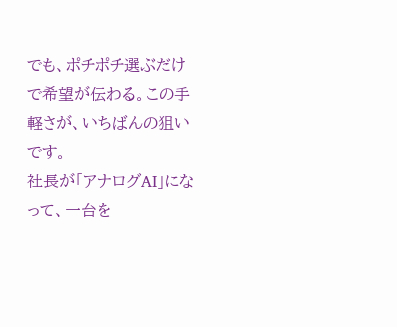でも、ポチポチ選ぶだけで希望が伝わる。この手軽さが、いちばんの狙いです。
社長が「アナログAI」になって、一台を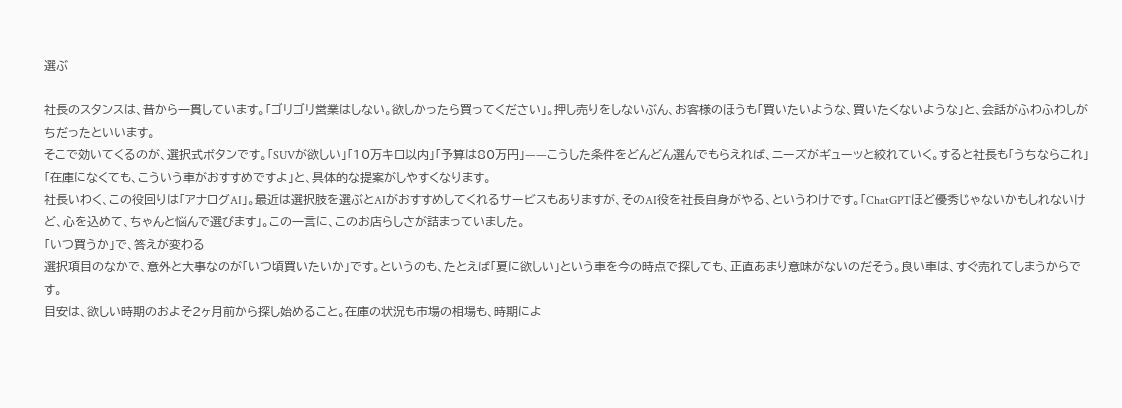選ぶ

社長のスタンスは、昔から一貫しています。「ゴリゴリ営業はしない。欲しかったら買ってください」。押し売りをしないぶん、お客様のほうも「買いたいような、買いたくないような」と、会話がふわふわしがちだったといいます。
そこで効いてくるのが、選択式ボタンです。「SUVが欲しい」「10万キロ以内」「予算は80万円」——こうした条件をどんどん選んでもらえれば、ニーズがギューッと絞れていく。すると社長も「うちならこれ」「在庫になくても、こういう車がおすすめですよ」と、具体的な提案がしやすくなります。
社長いわく、この役回りは「アナログAI」。最近は選択肢を選ぶとAIがおすすめしてくれるサービスもありますが、そのAI役を社長自身がやる、というわけです。「ChatGPTほど優秀じゃないかもしれないけど、心を込めて、ちゃんと悩んで選びます」。この一言に、このお店らしさが詰まっていました。
「いつ買うか」で、答えが変わる
選択項目のなかで、意外と大事なのが「いつ頃買いたいか」です。というのも、たとえば「夏に欲しい」という車を今の時点で探しても、正直あまり意味がないのだそう。良い車は、すぐ売れてしまうからです。
目安は、欲しい時期のおよそ2ヶ月前から探し始めること。在庫の状況も市場の相場も、時期によ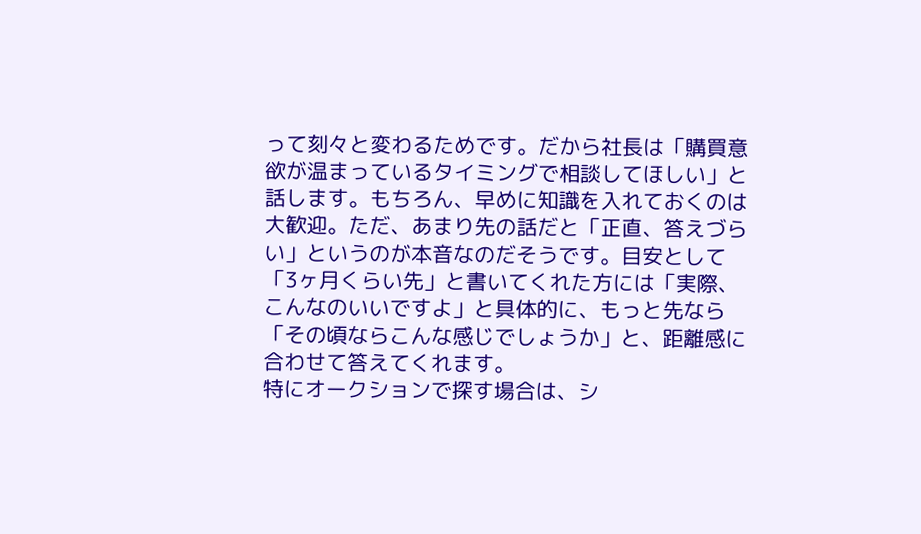って刻々と変わるためです。だから社長は「購買意欲が温まっているタイミングで相談してほしい」と話します。もちろん、早めに知識を入れておくのは大歓迎。ただ、あまり先の話だと「正直、答えづらい」というのが本音なのだそうです。目安として「3ヶ月くらい先」と書いてくれた方には「実際、こんなのいいですよ」と具体的に、もっと先なら「その頃ならこんな感じでしょうか」と、距離感に合わせて答えてくれます。
特にオークションで探す場合は、シ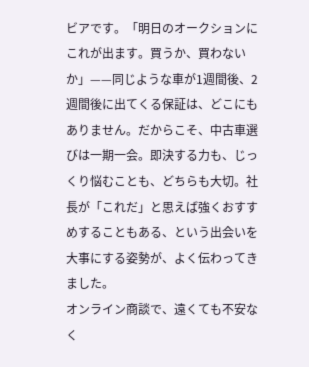ビアです。「明日のオークションにこれが出ます。買うか、買わないか」——同じような車が1週間後、2週間後に出てくる保証は、どこにもありません。だからこそ、中古車選びは一期一会。即決する力も、じっくり悩むことも、どちらも大切。社長が「これだ」と思えば強くおすすめすることもある、という出会いを大事にする姿勢が、よく伝わってきました。
オンライン商談で、遠くても不安なく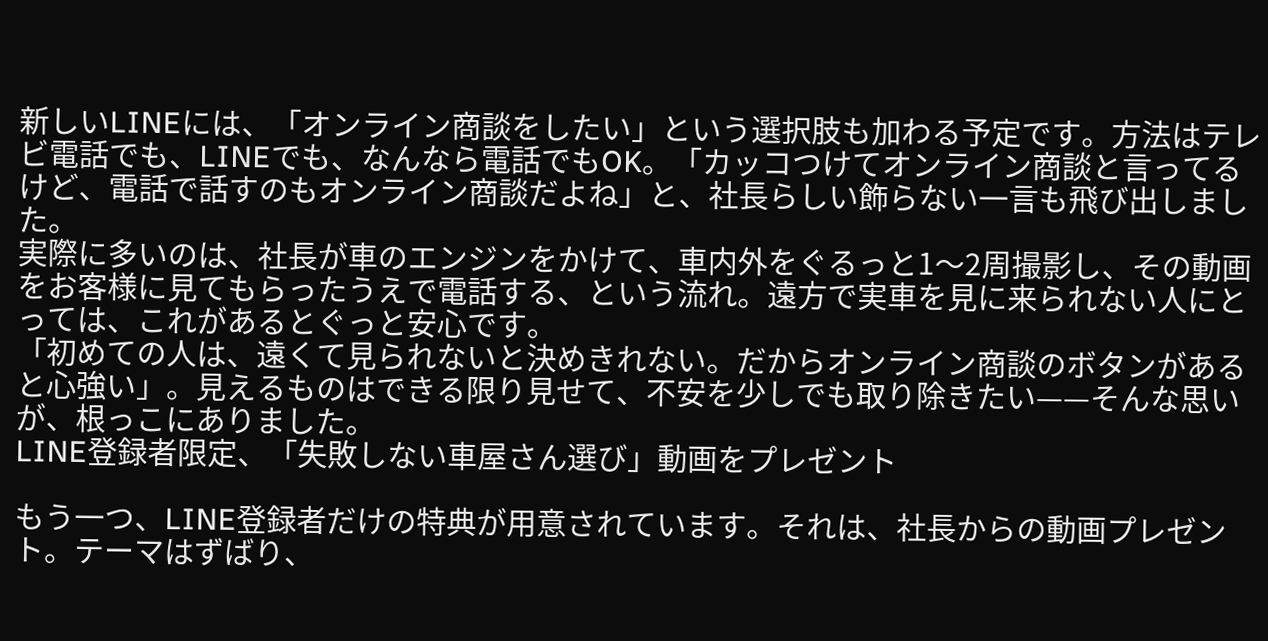新しいLINEには、「オンライン商談をしたい」という選択肢も加わる予定です。方法はテレビ電話でも、LINEでも、なんなら電話でもOK。「カッコつけてオンライン商談と言ってるけど、電話で話すのもオンライン商談だよね」と、社長らしい飾らない一言も飛び出しました。
実際に多いのは、社長が車のエンジンをかけて、車内外をぐるっと1〜2周撮影し、その動画をお客様に見てもらったうえで電話する、という流れ。遠方で実車を見に来られない人にとっては、これがあるとぐっと安心です。
「初めての人は、遠くて見られないと決めきれない。だからオンライン商談のボタンがあると心強い」。見えるものはできる限り見せて、不安を少しでも取り除きたい——そんな思いが、根っこにありました。
LINE登録者限定、「失敗しない車屋さん選び」動画をプレゼント

もう一つ、LINE登録者だけの特典が用意されています。それは、社長からの動画プレゼント。テーマはずばり、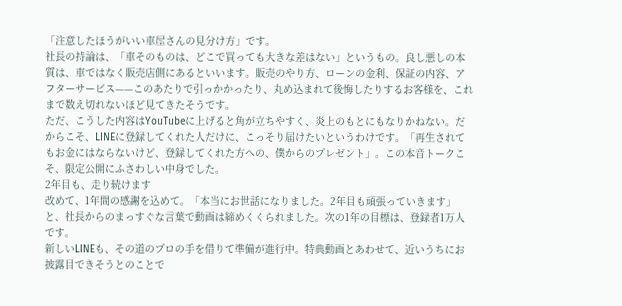「注意したほうがいい車屋さんの見分け方」です。
社長の持論は、「車そのものは、どこで買っても大きな差はない」というもの。良し悪しの本質は、車ではなく販売店側にあるといいます。販売のやり方、ローンの金利、保証の内容、アフターサービス——このあたりで引っかかったり、丸め込まれて後悔したりするお客様を、これまで数え切れないほど見てきたそうです。
ただ、こうした内容はYouTubeに上げると角が立ちやすく、炎上のもとにもなりかねない。だからこそ、LINEに登録してくれた人だけに、こっそり届けたいというわけです。「再生されてもお金にはならないけど、登録してくれた方への、僕からのプレゼント」。この本音トークこそ、限定公開にふさわしい中身でした。
2年目も、走り続けます
改めて、1年間の感謝を込めて。「本当にお世話になりました。2年目も頑張っていきます」と、社長からのまっすぐな言葉で動画は締めくくられました。次の1年の目標は、登録者1万人です。
新しいLINEも、その道のプロの手を借りて準備が進行中。特典動画とあわせて、近いうちにお披露目できそうとのことで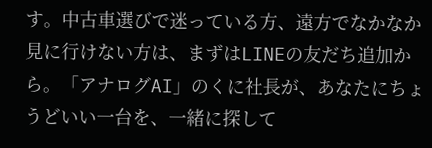す。中古車選びで迷っている方、遠方でなかなか見に行けない方は、まずはLINEの友だち追加から。「アナログAI」のくに社長が、あなたにちょうどいい一台を、一緒に探して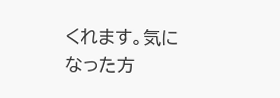くれます。気になった方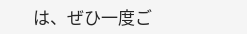は、ぜひ一度ご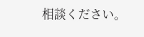相談ください。